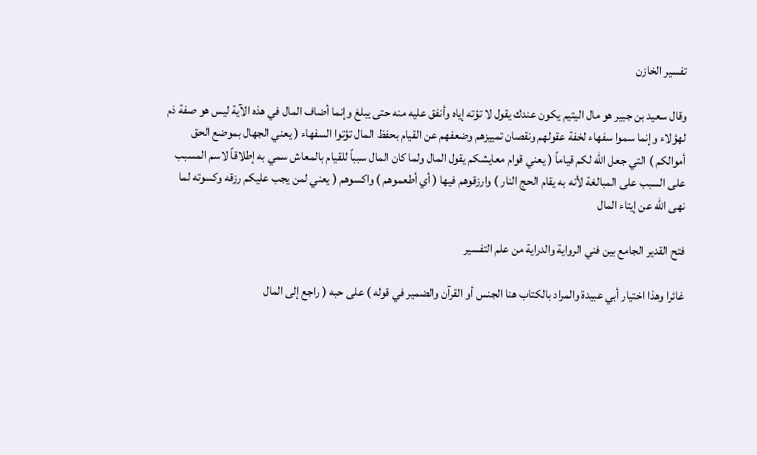تفسير الخازن

وقال سعيد بن جبير هو مال اليتيم يكون عندك يقول لا تؤته إياه وأنفق عليه منه حتى يبلغ وإنما أضاف المال في هذه الآية ليس هو صفة ذم لهؤلاء وإنما سموا سفهاء لخفة عقولهم ونقصان تمييزهم وضعفهم عن القيام بحفظ المال تؤتوا السفهاء ( يعني الجهال بموضع الحق أموالكم ) التي جعل الله لكم قياماً ( يعني قوام معايشكم يقول المال ولما كان المال سبباً للقيام بالمعاش سمي به إطلاقاً لاسم المسبب على السبب على المبالغة لأنه به يقام الحج النار ) وارزقوهم فيها ( أي أطعموهم ) واكسوهم ( يعني لمن يجب عليكم رزقه وكسوته لما نهى الله عن إيتاء المال

فتح القدير الجامع بين فني الرواية والدراية من علم التفسير

غائرا وهذا اختيار أبي عبيدة والمراد بالكتاب هنا الجنس أو القرآن والضمير في قوله ) على حبه ( راجع إلى المال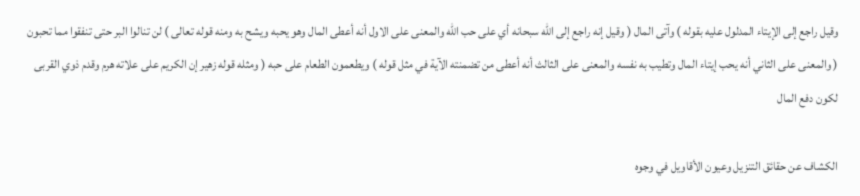وقيل راجع إلى الإيتاء المدلول عليه بقوله ) وآتى المال ( وقيل إنه راجع إلى الله سبحانه أي على حب الله والمعنى على الاول أنه أعطى المال وهو يحبه ويشح به ومنه قوله تعالى ) لن تنالوا البر حتى تنفقوا مما تحبون ( والمعنى على الثاني أنه يحب إيتاء المال وتطيب به نفسه والمعنى على الثالث أنه أعطى من تضمنته الآية في مثل قوله ) ويطعمون الطعام على حبه ( ومثله قوله زهير إن الكريم على علاته هرم وقدم ذوي القربى لكون دفع المال

الكشاف عن حقائق التنزيل وعيون الأقاويل في وجوه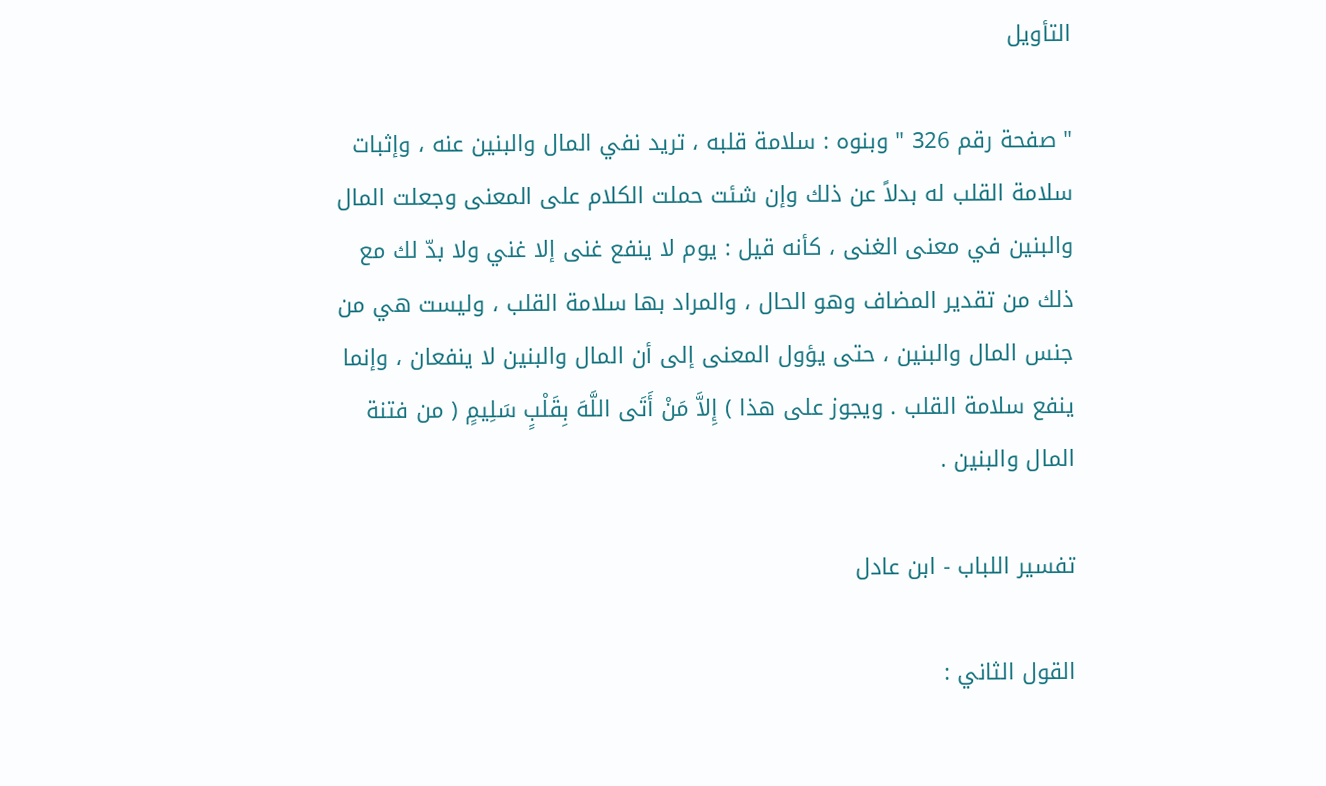التأويل

" صفحة رقم 326 " وبنوه : سلامة قلبه ، تريد نفي المال والبنين عنه ، وإثبات سلامة القلب له بدلاً عن ذلك وإن شئت حملت الكلام على المعنى وجعلت المال والبنين في معنى الغنى ، كأنه قيل : يوم لا ينفع غنى إلا غني ولا بدّ لك مع ذلك من تقدير المضاف وهو الحال ، والمراد بها سلامة القلب ، وليست هي من جنس المال والبنين ، حتى يؤول المعنى إلى أن المال والبنين لا ينفعان ، وإنما ينفع سلامة القلب . ويجوز على هذا ) إِلاَّ مَنْ أَتَى اللَّهَ بِقَلْبٍ سَلِيمٍ ( من فتنة المال والبنين .

تفسير اللباب - ابن عادل

القول الثاني :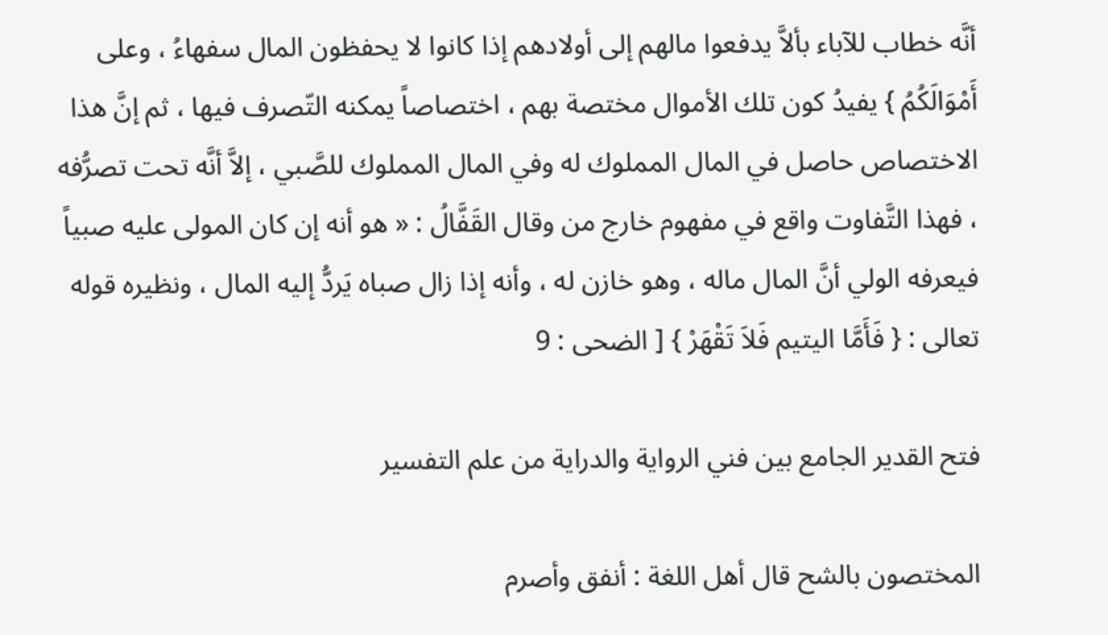أنَّه خطاب للآباء بألاَّ يدفعوا مالهم إلى أولادهم إذا كانوا لا يحفظون المال سفهاءُ ، وعلى أَمْوَالَكُمُ } يفيدُ كون تلك الأموال مختصة بهم ، اختصاصاً يمكنه التّصرف فيها ، ثم إنَّ هذا الاختصاص حاصل في المال المملوك له وفي المال المملوك للصَّبي ، إلاَّ أنَّه تحت تصرُّفه ، فهذا التَّفاوت واقع في مفهوم خارج من وقال القَفَّالُ : « هو أنه إن كان المولى عليه صبياً فيعرفه الولي أنَّ المال ماله ، وهو خازن له ، وأنه إذا زال صباه يَردُّ إليه المال ، ونظيره قوله تعالى : { فَأَمَّا اليتيم فَلاَ تَقْهَرْ } [ الضحى : 9

فتح القدير الجامع بين فني الرواية والدراية من علم التفسير

المختصون بالشح قال أهل اللغة : أنفق وأصرم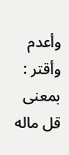وأعدم وأقتر : بمعنى قل ماله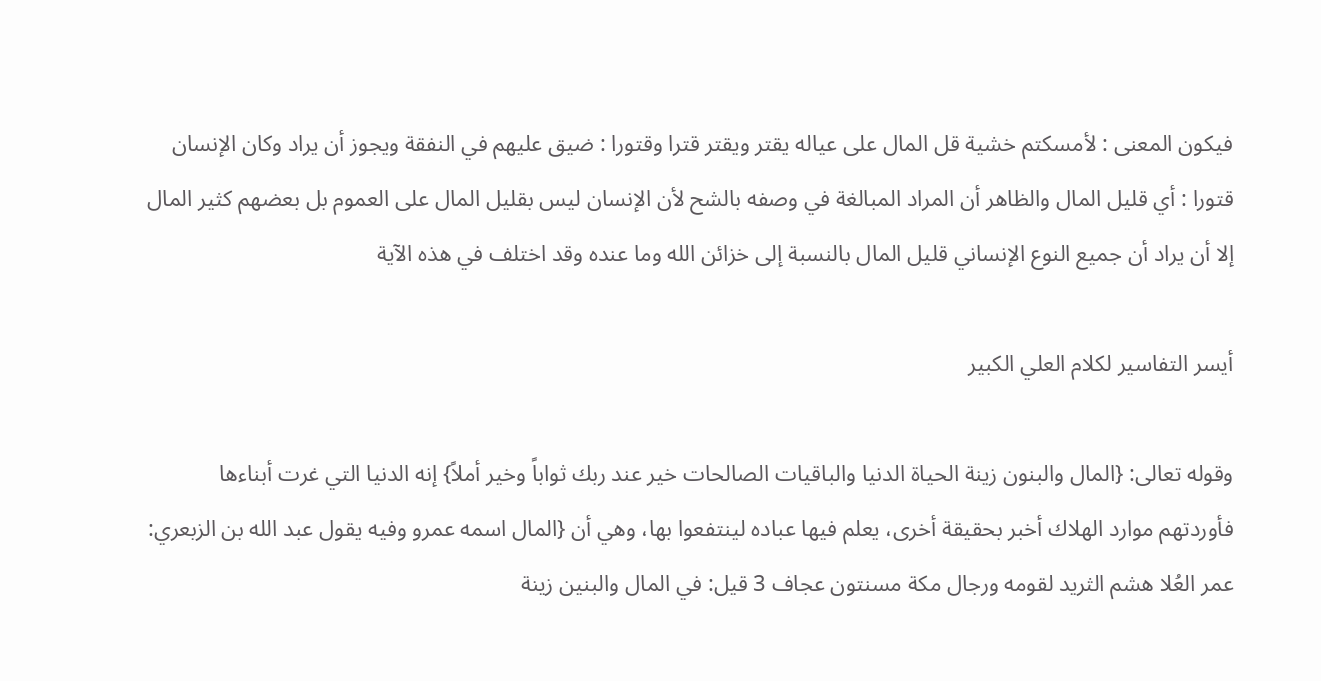فيكون المعنى : لأمسكتم خشية قل المال على عياله يقتر ويقتر قترا وقتورا : ضيق عليهم في النفقة ويجوز أن يراد وكان الإنسان قتورا : أي قليل المال والظاهر أن المراد المبالغة في وصفه بالشح لأن الإنسان ليس بقليل المال على العموم بل بعضهم كثير المال إلا أن يراد أن جميع النوع الإنساني قليل المال بالنسبة إلى خزائن الله وما عنده وقد اختلف في هذه الآية

أيسر التفاسير لكلام العلي الكبير

وقوله تعالى: {المال والبنون زينة الحياة الدنيا والباقيات الصالحات خير عند ربك ثواباً وخير أملاً} إنه الدنيا التي غرت أبناءها فأوردتهم موارد الهلاك أخبر بحقيقة أخرى، يعلم فيها عباده لينتفعوا بها، وهي أن {المال اسمه عمرو وفيه يقول عبد الله بن الزبعري: عمر العُلا هشم الثريد لقومه ورجال مكة مسنتون عجاف 3 قيل: في المال والبنين زينة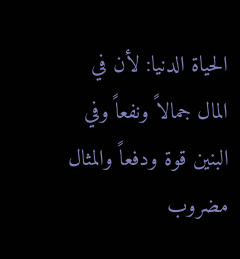الحياة الدنيا: لأن في المال جمالاً ونفعاً وفي البنين قوة ودفعاً والمثال مضروب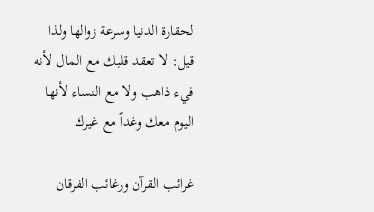لحقارة الدنيا وسرعة زوالها ولذا قيل: لا تعقد قلبك مع المال لأنه فيء ذاهب ولا مع النساء لأنها اليوم معك وغداً مع غيرك

غرائب القرآن ورغائب الفرقان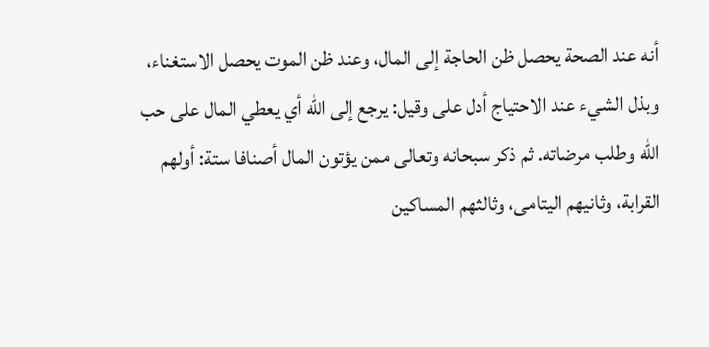أنه عند الصحة يحصل ظن الحاجة إلى المال، وعند ظن الموت يحصل الاستغناء، وبذل الشيء عند الاحتياج أدل على وقيل: يرجع إلى الله أي يعطي المال على حب الله وطلب مرضاته. ثم ذكر سبحانه وتعالى ممن يؤتون المال أصنافا ستة: أولهم القرابة، وثانيهم اليتامى، وثالثهم المساكين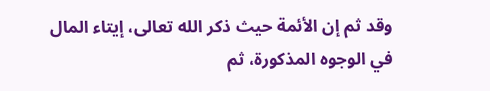وقد ثم إن الأئمة حيث ذكر الله تعالى، إيتاء المال في الوجوه المذكورة، ثم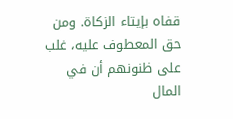قفاه بإيتاء الزكاة. ومن حق المعطوف عليه، غلب على ظنونهم أن في المال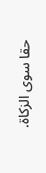حقا سوى الزكاة.